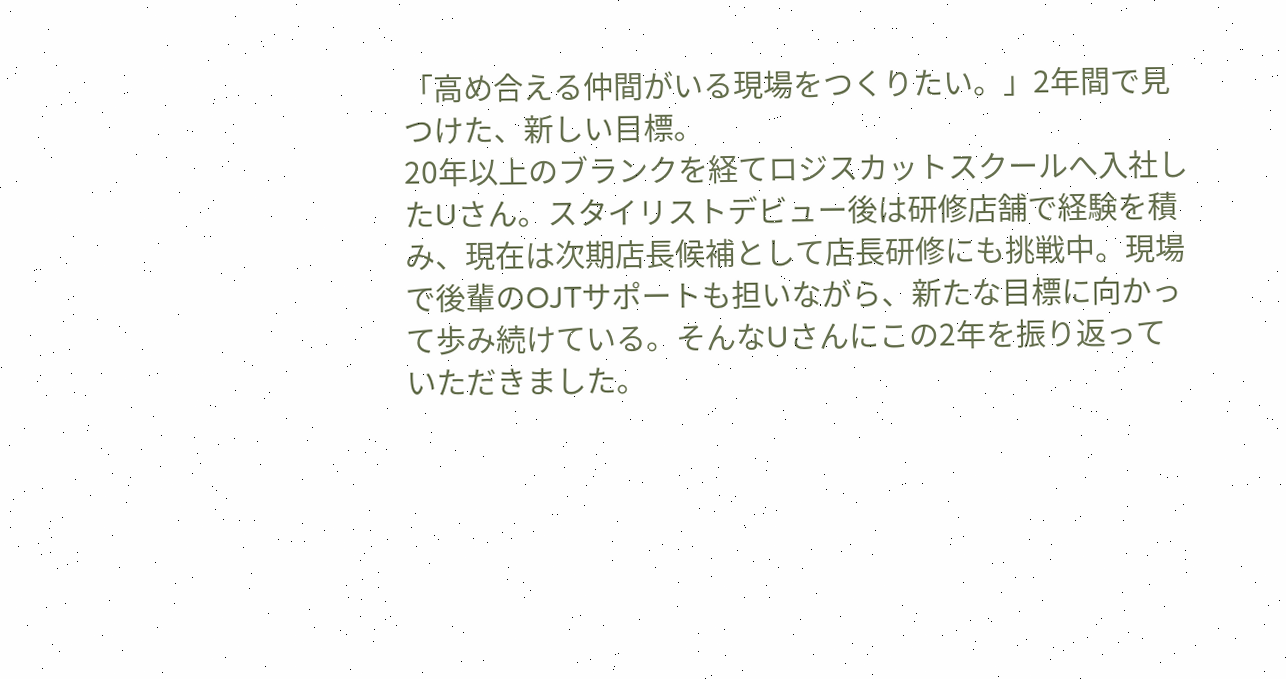「高め合える仲間がいる現場をつくりたい。」2年間で見つけた、新しい目標。
20年以上のブランクを経てロジスカットスクールへ入社したUさん。スタイリストデビュー後は研修店舗で経験を積み、現在は次期店長候補として店長研修にも挑戦中。現場で後輩のOJTサポートも担いながら、新たな目標に向かって歩み続けている。そんなUさんにこの2年を振り返っていただきました。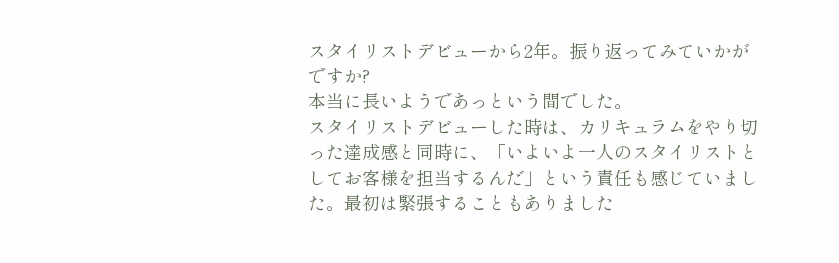スタイリストデビューから2年。振り返ってみていかがですか?
本当に長いようであっという間でした。
スタイリストデビューした時は、カリキュラムをやり切った達成感と同時に、「いよいよ一人のスタイリストとしてお客様を担当するんだ」という責任も感じていました。最初は緊張することもありました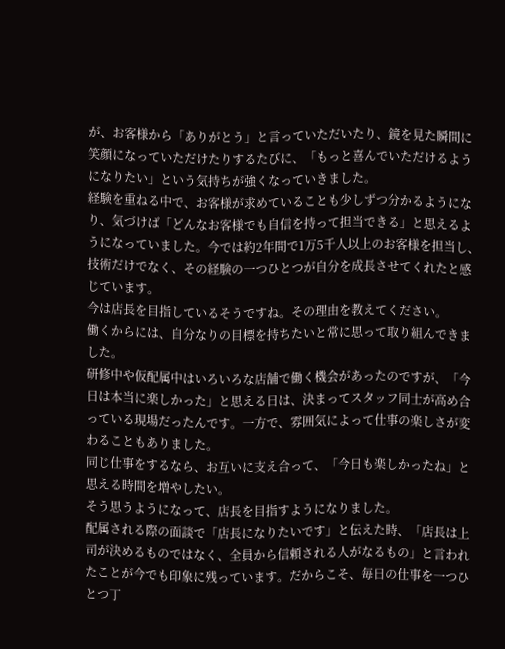が、お客様から「ありがとう」と言っていただいたり、鏡を見た瞬間に笑顔になっていただけたりするたびに、「もっと喜んでいただけるようになりたい」という気持ちが強くなっていきました。
経験を重ねる中で、お客様が求めていることも少しずつ分かるようになり、気づけば「どんなお客様でも自信を持って担当できる」と思えるようになっていました。今では約2年間で1万5千人以上のお客様を担当し、技術だけでなく、その経験の一つひとつが自分を成長させてくれたと感じています。
今は店長を目指しているそうですね。その理由を教えてください。
働くからには、自分なりの目標を持ちたいと常に思って取り組んできました。
研修中や仮配属中はいろいろな店舗で働く機会があったのですが、「今日は本当に楽しかった」と思える日は、決まってスタッフ同士が高め合っている現場だったんです。一方で、雰囲気によって仕事の楽しさが変わることもありました。
同じ仕事をするなら、お互いに支え合って、「今日も楽しかったね」と思える時間を増やしたい。
そう思うようになって、店長を目指すようになりました。
配属される際の面談で「店長になりたいです」と伝えた時、「店長は上司が決めるものではなく、全員から信頼される人がなるもの」と言われたことが今でも印象に残っています。だからこそ、毎日の仕事を一つひとつ丁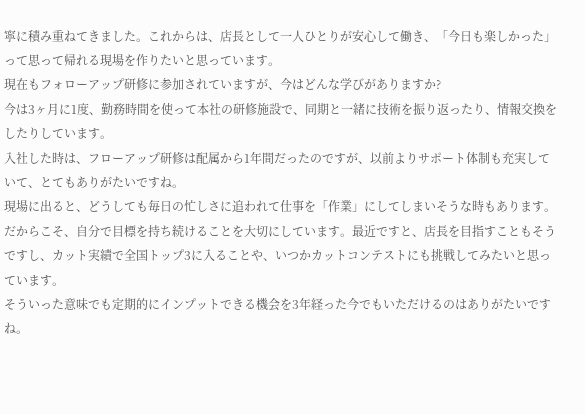寧に積み重ねてきました。これからは、店長として一人ひとりが安心して働き、「今日も楽しかった」って思って帰れる現場を作りたいと思っています。
現在もフォローアップ研修に参加されていますが、今はどんな学びがありますか?
今は3ヶ月に1度、勤務時間を使って本社の研修施設で、同期と一緒に技術を振り返ったり、情報交換をしたりしています。
入社した時は、フローアップ研修は配属から1年間だったのですが、以前よりサポート体制も充実していて、とてもありがたいですね。
現場に出ると、どうしても毎日の忙しさに追われて仕事を「作業」にしてしまいそうな時もあります。
だからこそ、自分で目標を持ち続けることを大切にしています。最近ですと、店長を目指すこともそうですし、カット実績で全国トップ3に入ることや、いつかカットコンテストにも挑戦してみたいと思っています。
そういった意味でも定期的にインプットできる機会を3年経った今でもいただけるのはありがたいですね。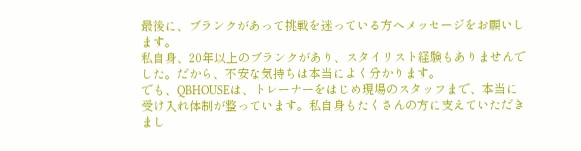最後に、ブランクがあって挑戦を迷っている方へメッセージをお願いします。
私自身、20年以上のブランクがあり、スタイリスト経験もありませんでした。だから、不安な気持ちは本当によく分かります。
でも、QBHOUSEは、トレーナーをはじめ現場のスタッフまで、本当に受け入れ体制が整っています。私自身もたくさんの方に支えていただきまし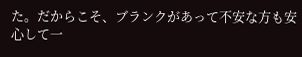た。だからこそ、ブランクがあって不安な方も安心して一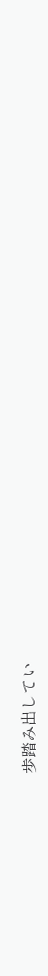歩踏み出してい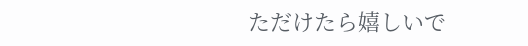ただけたら嬉しいで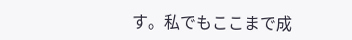す。私でもここまで成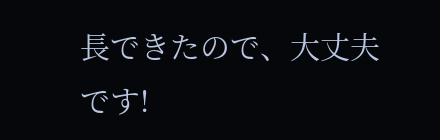長できたので、大丈夫です!